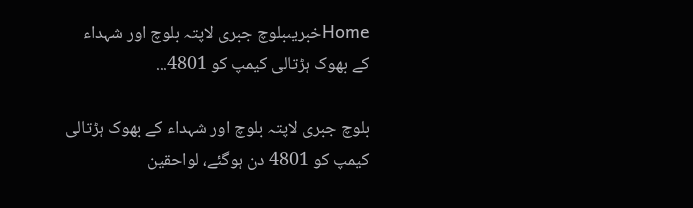Homeخبریںبلوچ جبری لاپتہ بلوچ اور شہداء کے بھوک ہڑتالی کیمپ کو 4801...

بلوچ جبری لاپتہ بلوچ اور شہداء کے بھوک ہڑتالی کیمپ کو 4801 دن ہوگئے، لواحقین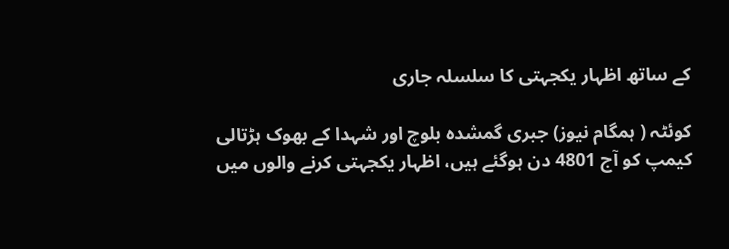کے ساتھ اظہار یکجہتی کا سلسلہ جاری

کوئٹہ ( ہمگام نیوز) جبری گمشدہ بلوچ اور شہدا کے بھوک ہڑتالی کیمپ کو آج 4801 دن ہوگئے ہیں، اظہار یکجہتی کرنے والوں میں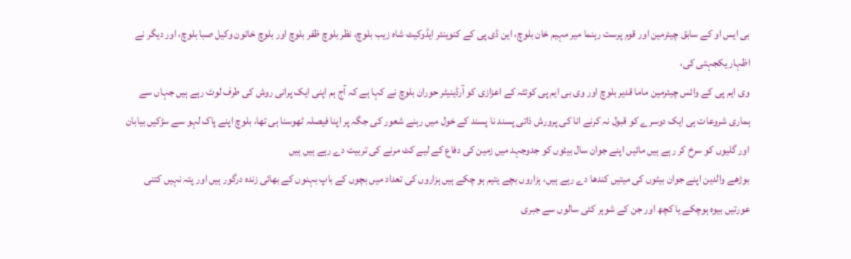بی ایس او کے سابق چیئرمین اور قوم پرست رہنما میر مہیم خان بلوچ، این ڈی پی کے کنوینئر ایڈوکیٹ شاہ زیب بلوچ، نظر بلوچ ظفر بلوچ اور بلوچ خاتون وکیل صبا بلوچ، اور دیگر نے اظہار یکجہتی کی،
وی ایم پی کے وائس چیئرمین ماما قدیر بلوچ اور وی بی ایم پی کوئٹہ کے اعزازی کو آرڈینیٹر حوران بلوچ نے کہا ہے کہ آج ہم اپنی ایک پرانی روش کی طرف لوٹ رہے ہیں جہاں سے ہماری شروعات ہی ایک دوسرے کو قبول نہ کرنے انا کی پرورش ذاتی پسند نا پسند کے خول میں رہنے شعور کی جگہ پر اپنا فیصلہ ٹھوسنا ہی تھا، بلوچ اپنے پاک لہو سے سڑکیں بیابان اور گلیوں کو سرخ کر رہے ہیں مائیں اپنے جوان سال بیٹوں کو جدوجہد میں زمین کی دفاع کے لیے کٹ مرنے کی تربیت دے رہے ہیں ہیں
بوڑھے والدین اپنے جوان بیٹوں کی میتیں کندھا دے رہے ہیں، ہزاروں بچے یتیم ہو چکے ہیں ہزاروں کی تعداد میں بچوں کے باپ بہنوں کے بھائی زندہ درگور ہیں اور پتہ نہیں کتنی عورتیں بیوہ ہوچکے یا کچھ اور جن کے شوہر کئی سالوں سے جبری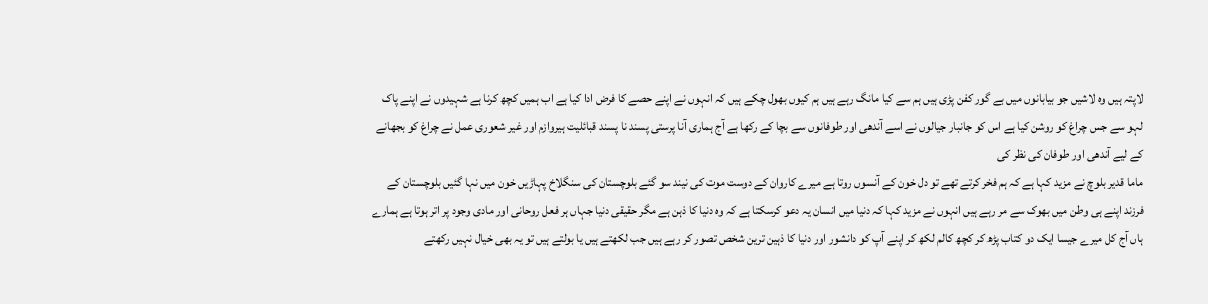لاپتہ ہیں وہ لاشیں جو بیابانوں میں بے گور کفن پڑی ہیں ہم سے کیا مانگ رہے ہیں ہم کیوں بھول چکے ہیں کہ انہوں نے اپنے حصے کا فرض ادا کیا ہے اب ہمیں کچھ کرنا ہے شہیدوں نے اپنے پاک لہو سے جس چراغ کو روشن کیا ہے اس کو جانبار جیالوں نے اسے آندھی اور طوفانوں سے بچا کے رکھا ہے آج ہماری آنا پرستی پسند نا پسند قبائلیت ہیروازم اور غیر شعوری عمل نے چراغ کو بجھانے کے لیے آندھی اور طوفان کی نظر کی
ماما قدیر بلوچ نے مزید کہا ہے کہ ہم فخر کرتے تھے تو دل خون کے آنسوں روتا ہے میرے کاروان کے دوست موت کی نیند سو گئے بلوچستان کی سنگلاخ پہاڑیں خون میں نہا گئیں بلوچستان کے فرزند اپنے ہی وطن میں بھوک سے مر رہے ہیں انہوں نے مزید کہا کہ دنیا میں انسان یہ دعو کرسکتا ہے کہ وہ دنیا کا ذہن ہے مگر حقیقی دنیا جہاں ہر فعل روحانی اور مادی وجود پر اتر ہوتا ہے ہمارے ہاں آج کل میرے جیسا ایک دو کتاب پڑھ کر کچھ کالم لکھ کر اپنے آپ کو دانشور اور دنیا کا ذہین ترین شخص تصور کر رہے ہیں جب لکھتے ہیں یا بولتے ہیں تو یہ بھی خیال نہیں رکھتے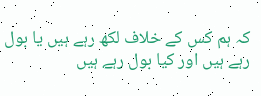کہ ہم کس کے خلاف لکھ رہے ہیں یا بول رہے ہیں اور کیا بول رہے ہیں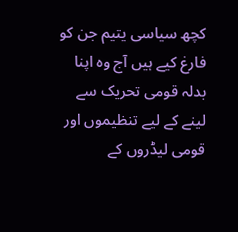کچھ سیاسی یتیم جن کو فارغ کیے ہیں آج وہ اپنا بدلہ قومی تحریک سے لینے کے لیے تنظیموں اور قومی لیڈروں کے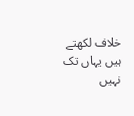خلاف لکھتے ہیں یہاں تک نہیں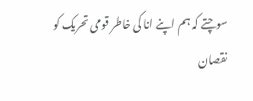سوچتے کہ ہم اپنے انا کی خاطر قومی تحریک کو نقصان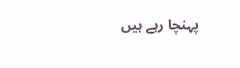پہنچا رہے ہیں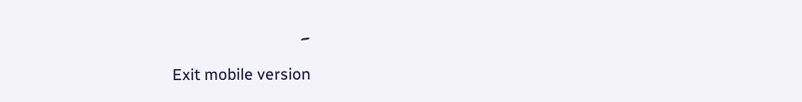۔

Exit mobile version